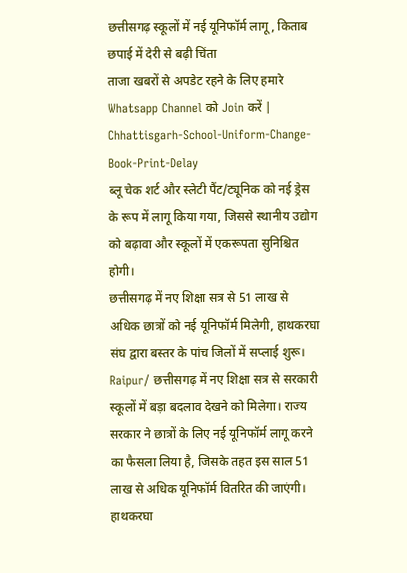छत्तीसगढ़ स्कूलों में नई यूनिफॉर्म लागू, किताब छपाई में देरी से बढ़ी चिंता
ताजा खबरों से अपडेट रहने के लिए हमारे Whatsapp Channel को Join करें |
Chhattisgarh-School-Uniform-Change-Book-Print-Delay
ब्लू चेक शर्ट और स्लेटी पैंट/ट्यूनिक को नई ड्रेस के रूप में लागू किया गया, जिससे स्थानीय उद्योग को बढ़ावा और स्कूलों में एकरूपता सुनिश्चित होगी।
छत्तीसगढ़ में नए शिक्षा सत्र से 51 लाख से अधिक छात्रों को नई यूनिफॉर्म मिलेगी, हाथकरघा संघ द्वारा बस्तर के पांच जिलों में सप्लाई शुरू।
Raipur/ छत्तीसगढ़ में नए शिक्षा सत्र से सरकारी स्कूलों में बड़ा बदलाव देखने को मिलेगा। राज्य सरकार ने छात्रों के लिए नई यूनिफॉर्म लागू करने का फैसला लिया है, जिसके तहत इस साल 51 लाख से अधिक यूनिफॉर्म वितरित की जाएंगी। हाथकरघा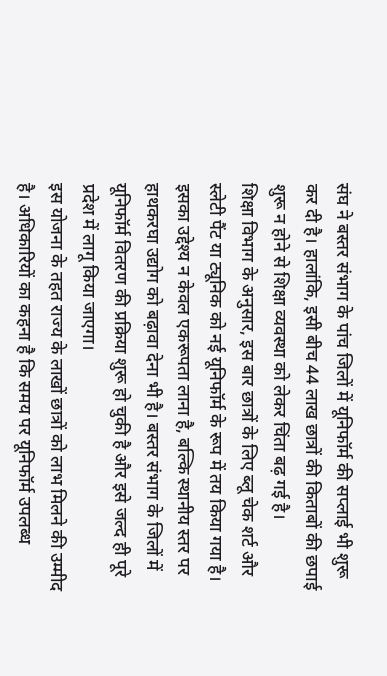संघ ने बस्तर संभाग के पांच जिलों में यूनिफॉर्म की सप्लाई भी शुरू कर दी है। हालांकि, इसी बीच 44 लाख छात्रों की किताबों की छपाई शुरू न होने से शिक्षा व्यवस्था को लेकर चिंता बढ़ गई है।
शिक्षा विभाग के अनुसार, इस बार छात्रों के लिए ब्लू चेक शर्ट और स्लेटी पैंट या ट्यूनिक को नई यूनिफॉर्म के रूप में तय किया गया है। इसका उद्देश्य न केवल एकरूपता लाना है, बल्कि स्थानीय स्तर पर हाथकरघा उद्योग को बढ़ावा देना भी है। बस्तर संभाग के जिलों में यूनिफॉर्म वितरण की प्रक्रिया शुरू हो चुकी है और इसे जल्द ही पूरे प्रदेश में लागू किया जाएगा।
इस योजना के तहत राज्य के लाखों छात्रों को लाभ मिलने की उम्मीद है। अधिकारियों का कहना है कि समय पर यूनिफॉर्म उपलब्ध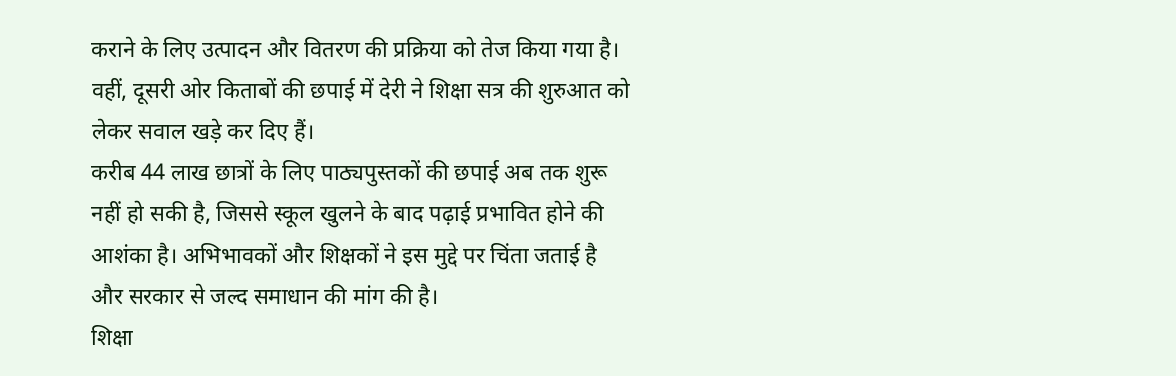कराने के लिए उत्पादन और वितरण की प्रक्रिया को तेज किया गया है। वहीं, दूसरी ओर किताबों की छपाई में देरी ने शिक्षा सत्र की शुरुआत को लेकर सवाल खड़े कर दिए हैं।
करीब 44 लाख छात्रों के लिए पाठ्यपुस्तकों की छपाई अब तक शुरू नहीं हो सकी है, जिससे स्कूल खुलने के बाद पढ़ाई प्रभावित होने की आशंका है। अभिभावकों और शिक्षकों ने इस मुद्दे पर चिंता जताई है और सरकार से जल्द समाधान की मांग की है।
शिक्षा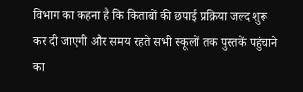विभाग का कहना है कि किताबों की छपाई प्रक्रिया जल्द शुरू कर दी जाएगी और समय रहते सभी स्कूलों तक पुस्तकें पहुंचाने का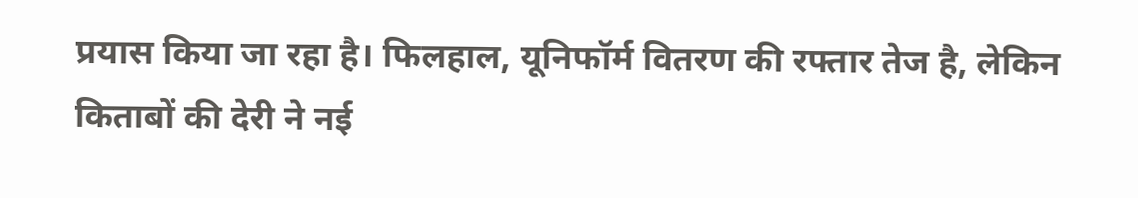प्रयास किया जा रहा है। फिलहाल, यूनिफॉर्म वितरण की रफ्तार तेज है, लेकिन किताबों की देरी ने नई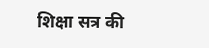शिक्षा सत्र की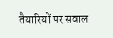तैयारियों पर सवाल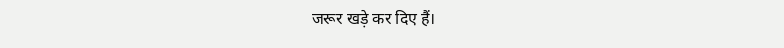जरूर खड़े कर दिए हैं।